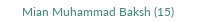Mian Muhammad Baksh (15)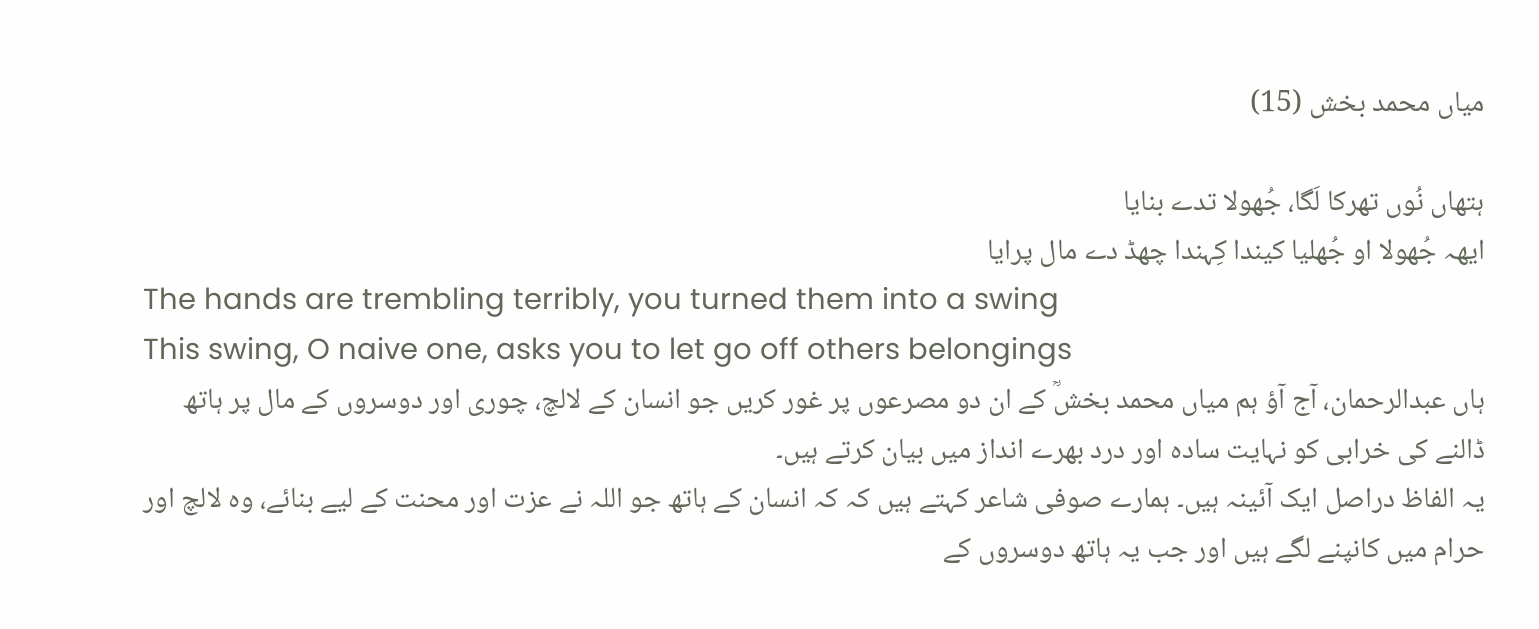میاں محمد بخش (15)

ہتھاں نُوں تھرکا لَگا، جُھولا تدے بنایا
ایهہ جُھولا او جُھلیا کیندا کِہندا چھڈ دے مال پرایا
The hands are trembling terribly, you turned them into a swing
This swing, O naive one, asks you to let go off others belongings
ہاں عبدالرحمان، آج آؤ ہم میاں محمد بخشؒ کے ان دو مصرعوں پر غور کریں جو انسان کے لالچ، چوری اور دوسروں کے مال پر ہاتھ ڈالنے کی خرابی کو نہایت سادہ اور درد بھرے انداز میں بیان کرتے ہیں۔
یہ الفاظ دراصل ایک آئینہ ہیں۔ ہمارے صوفی شاعر کہتے ہیں کہ کہ انسان کے ہاتھ جو اللہ نے عزت اور محنت کے لیے بنائے، وہ لالچ اور حرام میں کانپنے لگے ہیں اور جب یہ ہاتھ دوسروں کے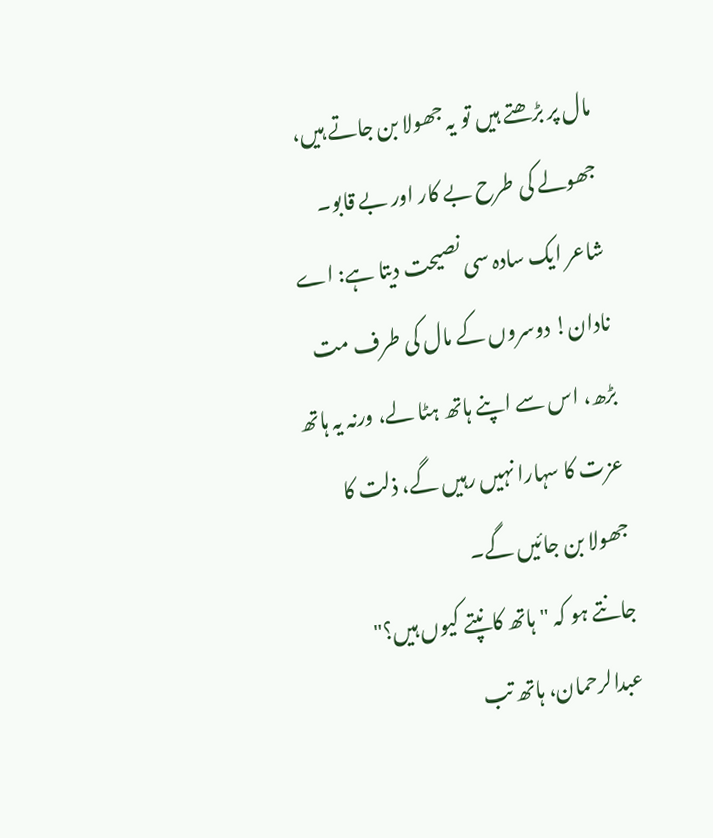مال پر بڑھتے ہیں تو یہ جھولا بن جاتے ہیں، جھولے کی طرح بے کار اور بے قابو۔ شاعر ایک سادہ سی نصیحت دیتا ہے: اے نادان! دوسروں کے مال کی طرف مت بڑھ، اس سے اپنے ہاتھ ہٹا لے، ورنہ یہ ہاتھ عزت کا سہارا نہیں رہیں گے، ذلت کا جھولا بن جائیں گے۔
جانتے ہو کہ "ہاتھ کانپتے کیوں ہیں؟"
عبدالرحمان، ہاتھ تب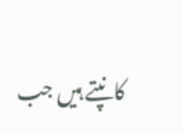کانپتے ہیں جب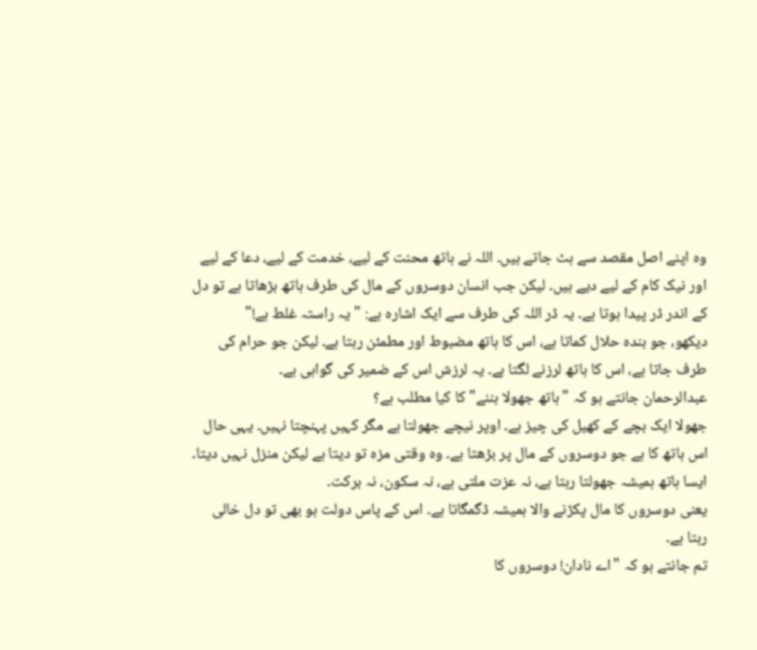وہ اپنے اصل مقصد سے ہٹ جاتے ہیں۔ اللہ نے ہاتھ محنت کے لیے، خدمت کے لیے، دعا کے لیے اور نیک کام کے لیے دیے ہیں۔ لیکن جب انسان دوسروں کے مال کی طرف ہاتھ بڑھاتا ہے تو دل کے اندر ڈر پیدا ہوتا ہے۔ یہ ڈر اللہ کی طرف سے ایک اشارہ ہے: "یہ راستہ غلط ہے!"
دیکھو، جو بندہ حلال کماتا ہے، اس کا ہاتھ مضبوط اور مطمئن رہتا ہے۔ لیکن جو حرام کی طرف جاتا ہے، اس کا ہاتھ لرزنے لگتا ہے۔ یہ لرزش اس کے ضمیر کی گواہی ہے۔
عبدالرحمان جانتے ہو کہ "ہاتھ جھولا بننے" کا کیا مطلب ہے؟
جھولا ایک بچے کے کھیل کی چیز ہے۔ اوپر نیچے جھولتا ہے مگر کہیں پہنچتا نہیں۔ یہی حال اس ہاتھ کا ہے جو دوسروں کے مال پر بڑھتا ہے۔ وہ وقتی مزہ تو دیتا ہے لیکن منزل نہیں دیتا۔ ایسا ہاتھ ہمیشہ جھولتا رہتا ہے، نہ عزت ملتی ہے، نہ سکون، نہ برکت۔
یعنی دوسروں کا مال پکڑنے والا ہمیشہ ڈگمگاتا ہے۔ اس کے پاس دولت ہو بھی تو دل خالی رہتا ہے۔
تم جانتے ہو کہ "اے نادان! دوسروں کا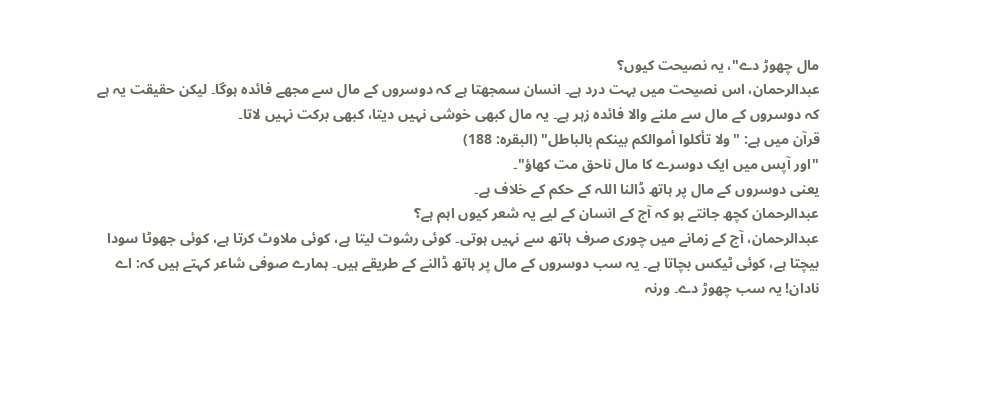مال چھوڑ دے"، یہ نصیحت کیوں؟
عبدالرحمان، اس نصیحت میں بہت درد ہے۔ انسان سمجھتا ہے کہ دوسروں کے مال سے مجھے فائدہ ہوگا۔ لیکن حقیقت یہ ہے کہ دوسروں کے مال سے ملنے والا فائدہ زہر ہے۔ یہ مال کبھی خوشی نہیں دیتا، کبھی برکت نہیں لاتا۔
قرآن میں ہے: "ولا تأكلوا أموالكم بينكم بالباطل" (البقرہ: 188)
"اور آپس میں ایک دوسرے کا مال ناحق مت کھاؤ"۔
یعنی دوسروں کے مال پر ہاتھ ڈالنا اللہ کے حکم کے خلاف ہے۔
عبدالرحمان کچھ جانتے ہو کہ آج کے انسان کے لیے یہ شعر کیوں اہم ہے؟
عبدالرحمان، آج کے زمانے میں چوری صرف ہاتھ سے نہیں ہوتی۔ کوئی رشوت لیتا ہے، کوئی ملاوٹ کرتا ہے، کوئی جھوٹا سودا بیچتا ہے، کوئی ٹیکس بچاتا ہے۔ یہ سب دوسروں کے مال پر ہاتھ ڈالنے کے طریقے ہیں۔ ہمارے صوفی شاعر کہتے ہیں کہ: اے نادان! یہ سب چھوڑ دے۔ ورنہ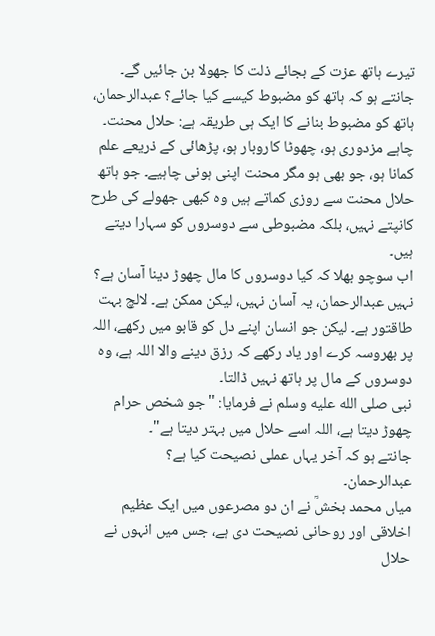تیرے ہاتھ عزت کے بجائے ذلت کا جھولا بن جائیں گے۔
جانتے ہو کہ ہاتھ کو مضبوط کیسے کیا جائے؟ عبدالرحمان، ہاتھ کو مضبوط بنانے کا ایک ہی طریقہ ہے: حلال محنت۔ چاہے مزدوری ہو، چھوٹا کاروبار ہو، پڑھائی کے ذریعے علم کمانا ہو، جو بھی ہو مگر محنت اپنی ہونی چاہیے۔ جو ہاتھ حلال محنت سے روزی کماتے ہیں وہ کبھی جھولے کی طرح کانپتے نہیں، بلکہ مضبوطی سے دوسروں کو سہارا دیتے ہیں۔
اب سوچو بھلا کہ کیا دوسروں کا مال چھوڑ دینا آسان ہے؟
نہیں عبدالرحمان، یہ آسان نہیں، لیکن ممکن ہے۔ لالچ بہت طاقتور ہے۔ لیکن جو انسان اپنے دل کو قابو میں رکھے، اللہ پر بھروسہ کرے اور یاد رکھے کہ رزق دینے والا اللہ ہے، وہ دوسروں کے مال پر ہاتھ نہیں ڈالتا۔
نبی صلى الله عليه وسلم نے فرمایا: "جو شخص حرام چھوڑ دیتا ہے، اللہ اسے حلال میں بہتر دیتا ہے"۔
جانتے ہو کہ آخر یہاں عملی نصیحت کیا ہے؟
عبدالرحمان۔
میاں محمد بخشؒ نے ان دو مصرعوں میں ایک عظیم اخلاقی اور روحانی نصیحت دی ہے، جس میں انہوں نے حلال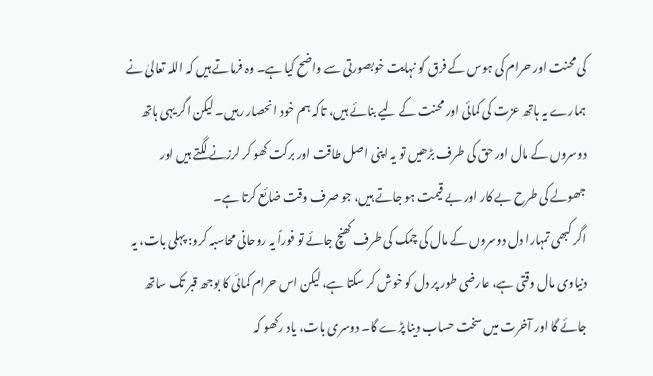کی محنت اور حرام کی ہوس کے فرق کو نہایت خوبصورتی سے واضح کیا ہے۔ وہ فرماتے ہیں کہ اللہ تعالیٰ نے ہمارے یہ ہاتھ عزت کی کمائی اور محنت کے لیے بنائے ہیں، تاکہ ہم خود انحصار رہیں۔ لیکن اگر یہی ہاتھ دوسروں کے مال اور حق کی طرف بڑھیں تو یہ اپنی اصل طاقت اور برکت کھو کر لرزنے لگتے ہیں اور جھولے کی طرح بے کار اور بے قیمت ہو جاتے ہیں، جو صرف وقت ضائع کرتا ہے۔
اگر کبھی تمہارا دل دوسروں کے مال کی چمک کی طرف کھنچ جائے تو فوراً یہ روحانی محاسبہ کرو: پہلی بات، یہ دنیاوی مال وقتی ہے، عارضی طور پر دل کو خوش کر سکتا ہے، لیکن اس حرام کمائی کا بوجھ قبر تک ساتھ جائے گا اور آخرت میں سخت حساب دینا پڑے گا۔ دوسری بات، یاد رکھو کہ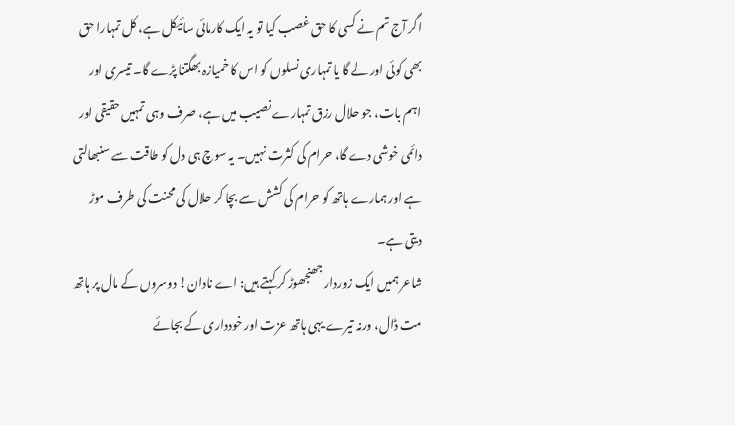اگر آج تم نے کسی کا حق غصب کیا تو یہ ایک کارمائی سائیکل ہے، کل تمہارا حق بھی کوئی اور لے گا یا تمہاری نسلوں کو اس کا خمیازہ بھگتنا پڑے گا۔ تیسری اور اہم بات، جو حلال رزق تمہارے نصیب میں ہے، صرف وہی تمہیں حقیقی اور دائمی خوشی دے گا، حرام کی کثرت نہیں۔ یہ سوچ ہی دل کو طاقت سے سنبھالتی ہے اور ہمارے ہاتھ کو حرام کی کشش سے بچا کر حلال کی محنت کی طرف موڑ دیتی ہے۔
شاعر ہمیں ایک زوردار جھنجھوڑ کر کہتے ہیں: اے نادان! دوسروں کے مال پر ہاتھ مت ڈال، ورنہ تیرے یہی ہاتھ عزت اور خودداری کے بجائے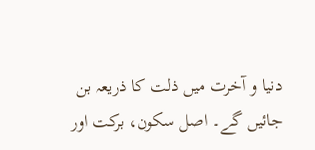دنیا و آخرت میں ذلت کا ذریعہ بن جائیں گے۔ اصل سکون، برکت اور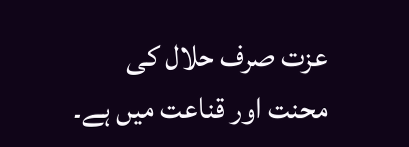عزت صرف حلال کی محنت اور قناعت میں ہے۔